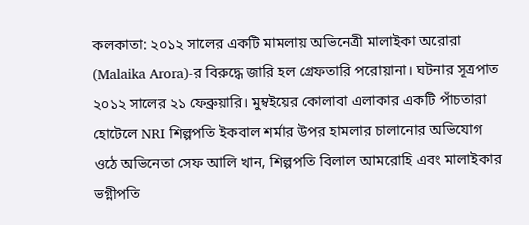কলকাতা: ২০১২ সালের একটি মামলায় অভিনেত্রী মালাইকা অরোরা (Malaika Arora)-র বিরুদ্ধে জারি হল গ্রেফতারি পরোয়ানা। ঘটনার সূত্রপাত ২০১২ সালের ২১ ফেব্রুয়ারি। মুম্বইয়ের কোলাবা এলাকার একটি পাঁচতারা হোটেলে NRI শিল্পপতি ইকবাল শর্মার উপর হামলার চালানোর অভিযোগ ওঠে অভিনেতা সেফ আলি খান, শিল্পপতি বিলাল আমরোহি এবং মালাইকার ভগ্নীপতি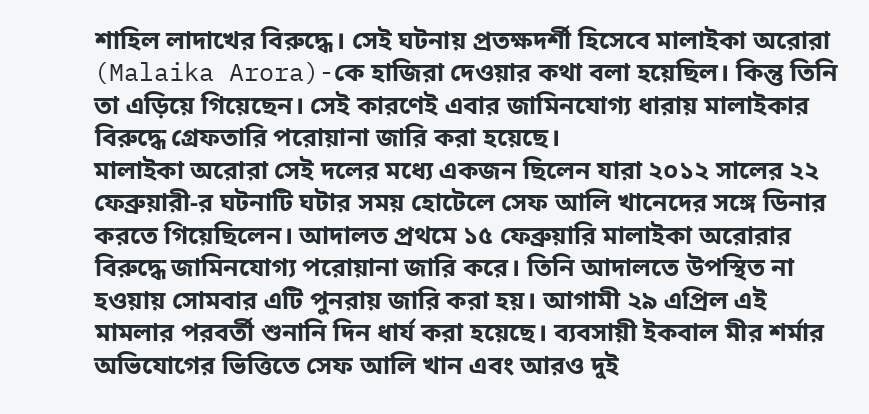শাহিল লাদাখের বিরুদ্ধে। সেই ঘটনায় প্রতক্ষদর্শী হিসেবে মালাইকা অরোরা (Malaika Arora)-কে হাজিরা দেওয়ার কথা বলা হয়েছিল। কিন্তু তিনি তা এড়িয়ে গিয়েছেন। সেই কারণেই এবার জামিনযোগ্য ধারায় মালাইকার বিরুদ্ধে গ্রেফতারি পরোয়ানা জারি করা হয়েছে।
মালাইকা অরোরা সেই দলের মধ্যে একজন ছিলেন যারা ২০১২ সালের ২২ ফেব্রুয়ারী-র ঘটনাটি ঘটার সময় হোটেলে সেফ আলি খানেদের সঙ্গে ডিনার করতে গিয়েছিলেন। আদালত প্রথমে ১৫ ফেব্রুয়ারি মালাইকা অরোরার বিরুদ্ধে জামিনযোগ্য পরোয়ানা জারি করে। তিনি আদালতে উপস্থিত না হওয়ায় সোমবার এটি পুনরায় জারি করা হয়। আগামী ২৯ এপ্রিল এই মামলার পরবর্তী শুনানি দিন ধার্য করা হয়েছে। ব্যবসায়ী ইকবাল মীর শর্মার অভিযোগের ভিত্তিতে সেফ আলি খান এবং আরও দুই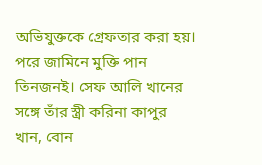অভিযুক্তকে গ্রেফতার করা হয়। পরে জামিনে মুক্তি পান তিনজনই। সেফ আলি খানের সঙ্গে তাঁর স্ত্রী করিনা কাপুর খান, বোন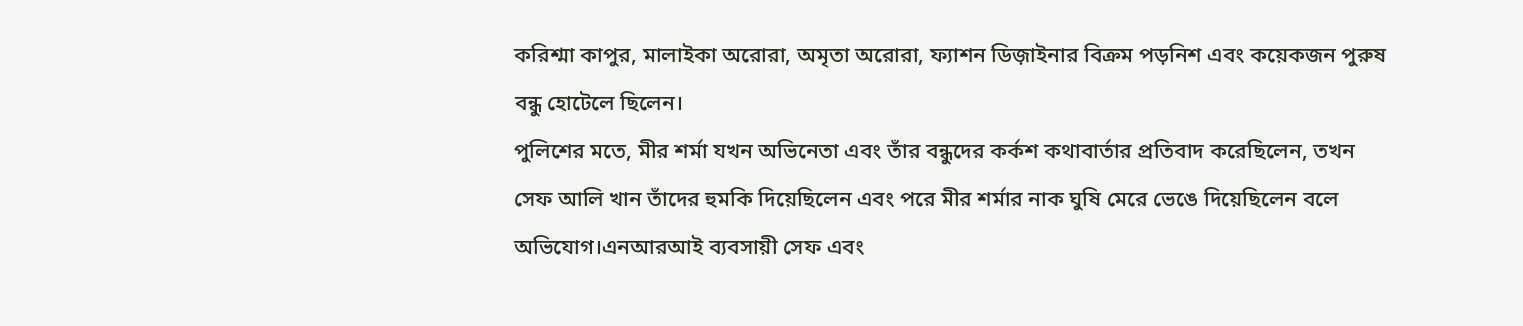করিশ্মা কাপুর, মালাইকা অরোরা, অমৃতা অরোরা, ফ্যাশন ডিজ়াইনার বিক্রম পড়নিশ এবং কয়েকজন পুরুষ বন্ধু হোটেলে ছিলেন।
পুলিশের মতে, মীর শর্মা যখন অভিনেতা এবং তাঁর বন্ধুদের কর্কশ কথাবার্তার প্রতিবাদ করেছিলেন, তখন সেফ আলি খান তাঁদের হুমকি দিয়েছিলেন এবং পরে মীর শর্মার নাক ঘুষি মেরে ভেঙে দিয়েছিলেন বলে অভিযোগ।এনআরআই ব্যবসায়ী সেফ এবং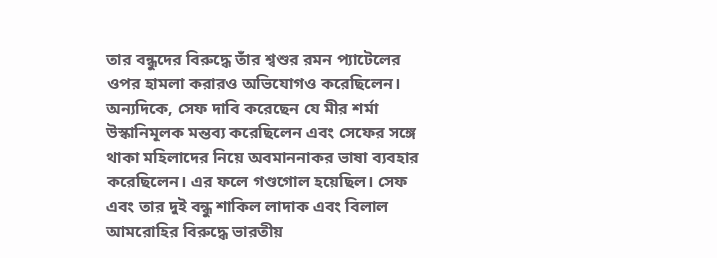তার বন্ধুদের বিরুদ্ধে তাঁর শ্বশুর রমন প্যাটেলের ওপর হামলা করারও অভিযোগও করেছিলেন। অন্যদিকে, সেফ দাবি করেছেন যে মীর শর্মা উস্কানিমূলক মন্তব্য করেছিলেন এবং সেফের সঙ্গে থাকা মহিলাদের নিয়ে অবমাননাকর ভাষা ব্যবহার করেছিলেন। এর ফলে গণ্ডগোল হয়েছিল। সেফ এবং তার দুই বন্ধু শাকিল লাদাক এবং বিলাল আমরোহির বিরুদ্ধে ভারতীয়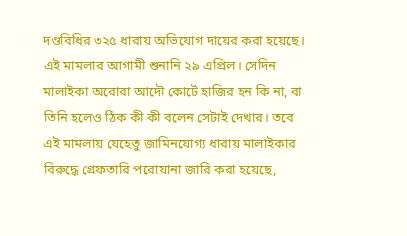দণ্ডবিধির ৩২৫ ধারায় অভিযোগ দায়ের করা হয়েছে।
এই মামলার আগামী শুনানি ২৯ এপ্রিল। সেদিন মালাইকা অরোরা আদৌ কোর্টে হাজির হন কি না, বা তিনি হলেও ঠিক কী কী বলেন সেটাই দেখার। তবে এই মামলায় যেহেতু জামিনযোগ্য ধারায় মালাইকার বিরুদ্ধে গ্রেফতারি পরোয়ানা জারি করা হয়েছে,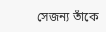সেজন্য তাঁকে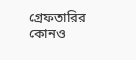গ্রেফতারির কোনও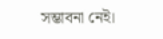সম্ভাবনা নেই।